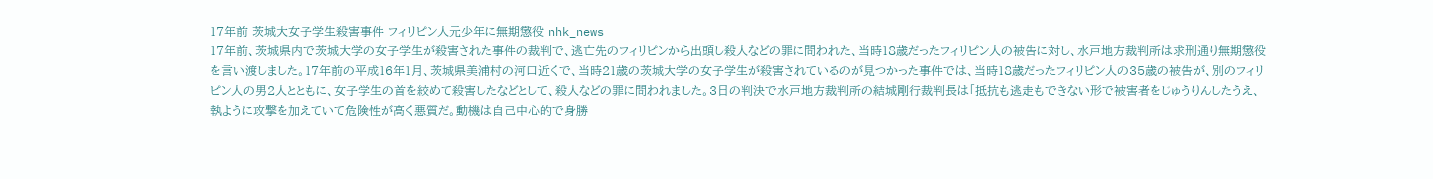17年前 茨城大女子学生殺害事件 フィリピン人元少年に無期懲役 nhk_news
17年前、茨城県内で茨城大学の女子学生が殺害された事件の裁判で、逃亡先のフィリピンから出頭し殺人などの罪に問われた、当時18歳だったフィリピン人の被告に対し、水戸地方裁判所は求刑通り無期懲役を言い渡しました。17年前の平成16年1月、茨城県美浦村の河口近くで、当時21歳の茨城大学の女子学生が殺害されているのが見つかった事件では、当時18歳だったフィリピン人の35歳の被告が、別のフィリピン人の男2人とともに、女子学生の首を絞めて殺害したなどとして、殺人などの罪に問われました。3日の判決で水戸地方裁判所の結城剛行裁判長は「抵抗も逃走もできない形で被害者をじゅうりんしたうえ、執ように攻撃を加えていて危険性が高く悪質だ。動機は自己中心的で身勝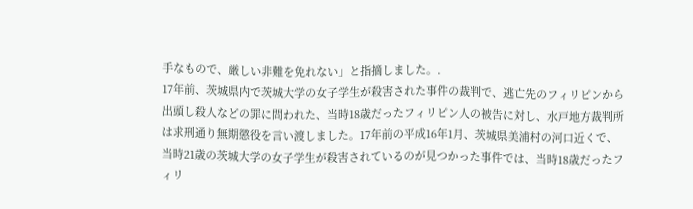手なもので、厳しい非難を免れない」と指摘しました。.
17年前、茨城県内で茨城大学の女子学生が殺害された事件の裁判で、逃亡先のフィリピンから出頭し殺人などの罪に問われた、当時18歳だったフィリピン人の被告に対し、水戸地方裁判所は求刑通り無期懲役を言い渡しました。17年前の平成16年1月、茨城県美浦村の河口近くで、当時21歳の茨城大学の女子学生が殺害されているのが見つかった事件では、当時18歳だったフィリ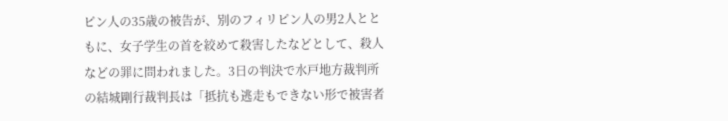ピン人の35歳の被告が、別のフィリピン人の男2人とともに、女子学生の首を絞めて殺害したなどとして、殺人などの罪に問われました。3日の判決で水戸地方裁判所の結城剛行裁判長は「抵抗も逃走もできない形で被害者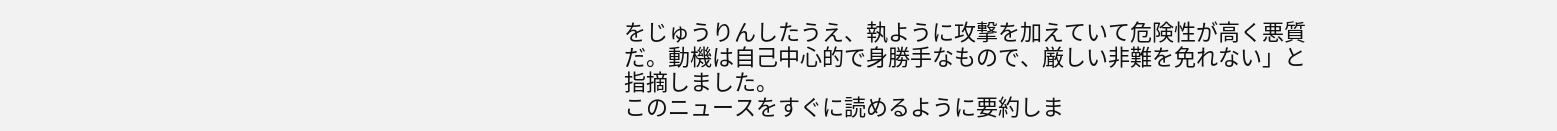をじゅうりんしたうえ、執ように攻撃を加えていて危険性が高く悪質だ。動機は自己中心的で身勝手なもので、厳しい非難を免れない」と指摘しました。
このニュースをすぐに読めるように要約しま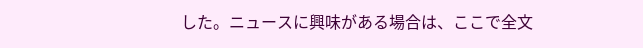した。ニュースに興味がある場合は、ここで全文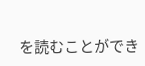を読むことができ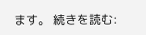ます。 続きを読む: